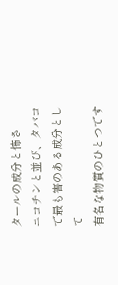タールの成分と怖さ
ニコチンと並び、タバコで最も害のある成分として
有名な物質のひとつです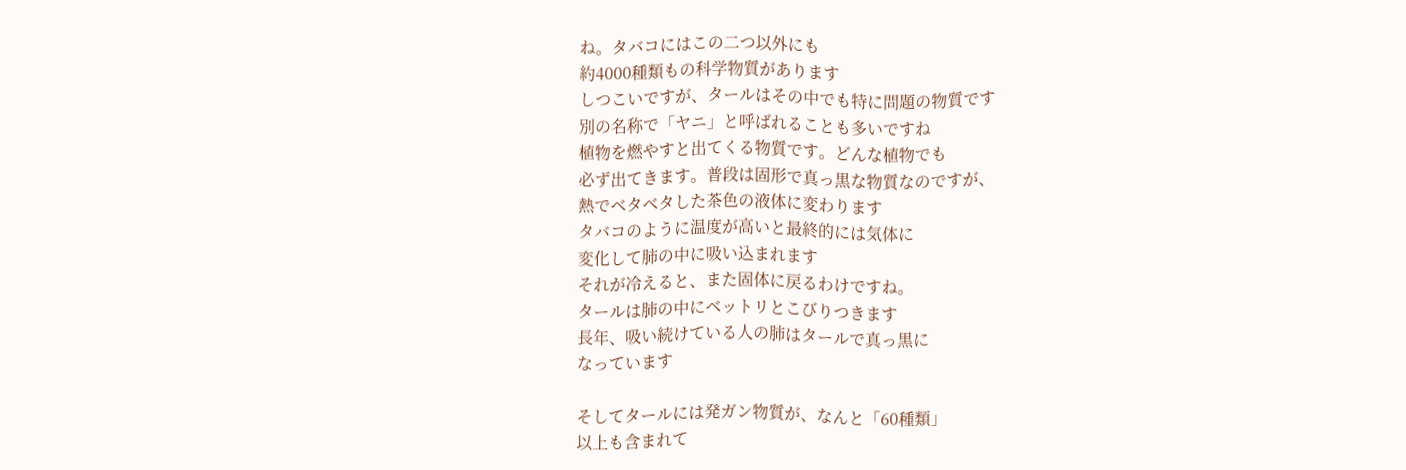ね。タバコにはこの二つ以外にも
約4000種類もの科学物質があります
しつこいですが、タールはその中でも特に問題の物質です
別の名称で「ヤニ」と呼ばれることも多いですね
植物を燃やすと出てくる物質です。どんな植物でも
必ず出てきます。普段は固形で真っ黒な物質なのですが、
熱でベタベタした茶色の液体に変わります
タバコのように温度が高いと最終的には気体に
変化して肺の中に吸い込まれます
それが冷えると、また固体に戻るわけですね。
タールは肺の中にベットリとこびりつきます
長年、吸い続けている人の肺はタールで真っ黒に
なっています

そしてタールには発ガン物質が、なんと「60種類」
以上も含まれて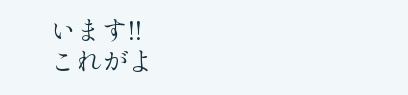います!!
これがよ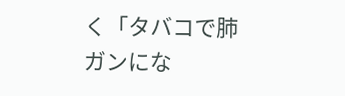く「タバコで肺ガンにな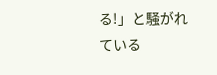る!」と騒がれている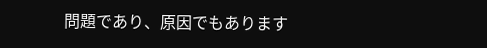問題であり、原因でもあります